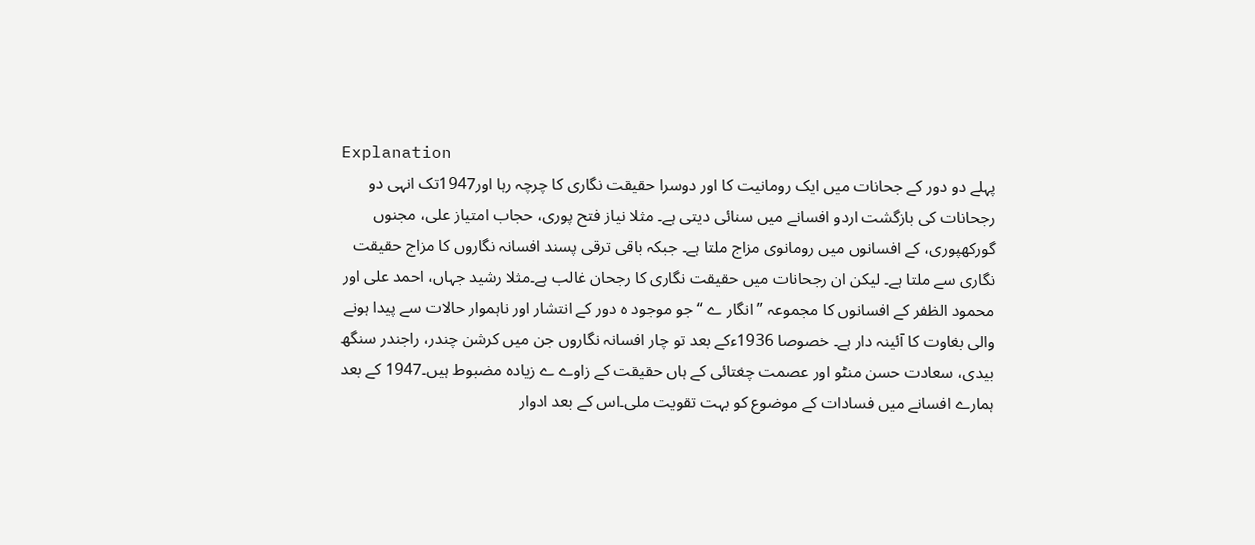Explanation
پہلے دو دور کے جحانات میں ایک رومانیت کا اور دوسرا حقیقت نگاری کا چرچہ رہا اور1947تک انہی دو رجحانات کی بازگشت اردو افسانے میں سنائی دیتی ہے۔ مثلا نیاز فتح پوری، حجاب امتیاز علی، مجنوں گورکھپوری، کے افسانوں میں رومانوی مزاج ملتا ہے۔ جبکہ باقی ترقی پسند افسانہ نگاروں کا مزاج حقیقت نگاری سے ملتا ہے۔ لیکن ان رجحانات میں حقیقت نگاری کا رجحان غالب ہے۔مثلا رشید جہاں، احمد علی اور محمود الظفر کے افسانوں کا مجموعہ ”انگار ے “ جو موجود ہ دور کے انتشار اور ناہموار حالات سے پیدا ہونے والی بغاوت کا آئینہ دار ہے۔ خصوصا 1936ءکے بعد تو چار افسانہ نگاروں جن میں کرشن چندر، راجندر سنگھ بیدی، سعادت حسن منٹو اور عصمت چغتائی کے ہاں حقیقت کے زاوے ے زیادہ مضبوط ہیں۔1947 کے بعد ہمارے افسانے میں فسادات کے موضوع کو بہت تقویت ملی۔اس کے بعد ادوار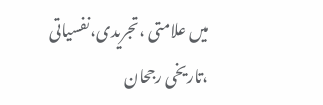میں علامتی ،تجریدی،نفسیاتی ،تاریخی رجحان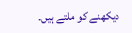دیکھنے کو ملتے ہیں۔